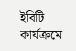ইবিটি কার্যক্রমে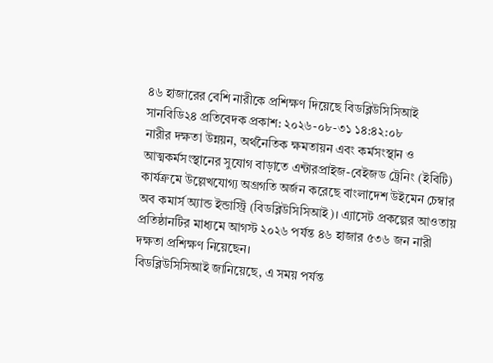৪৬ হাজারের বেশি নারীকে প্রশিক্ষণ দিয়েছে বিডব্লিউসিসিআই
সানবিডি২৪ প্রতিবেদক প্রকাশ: ২০২৬-০৮-৩১ ১৪:৪২:০৮
নারীর দক্ষতা উন্নয়ন, অর্থনৈতিক ক্ষমতায়ন এবং কর্মসংস্থান ও আত্মকর্মসংস্থানের সুযোগ বাড়াতে এন্টারপ্রাইজ-বেইজড ট্রেনিং (ইবিটি) কার্যক্রমে উল্লেখযোগ্য অগ্রগতি অর্জন করেছে বাংলাদেশ উইমেন চেম্বার অব কমার্স অ্যান্ড ইন্ডাস্ট্রি (বিডব্লিউসিসিআই)। এ্যাসেট প্রকল্পের আওতায় প্রতিষ্ঠানটির মাধ্যমে আগস্ট ২০২৬ পর্যন্ত ৪৬ হাজার ৫৩৬ জন নারী দক্ষতা প্রশিক্ষণ নিয়েছেন।
বিডব্লিউসিসিআই জানিয়েছে, এ সময় পর্যন্ত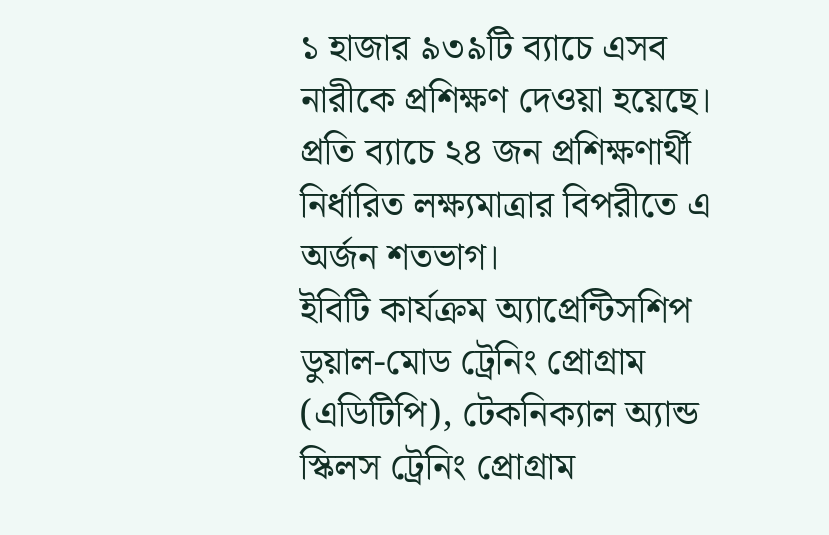১ হাজার ৯৩৯টি ব্যাচে এসব নারীকে প্রশিক্ষণ দেওয়া হয়েছে। প্রতি ব্যাচে ২৪ জন প্রশিক্ষণার্থী নির্ধারিত লক্ষ্যমাত্রার বিপরীতে এ অর্জন শতভাগ।
ইবিটি কার্যক্রম অ্যাপ্রেন্টিসশিপ ডুয়াল-মোড ট্রেনিং প্রোগ্রাম (এডিটিপি), টেকনিক্যাল অ্যান্ড স্কিলস ট্রেনিং প্রোগ্রাম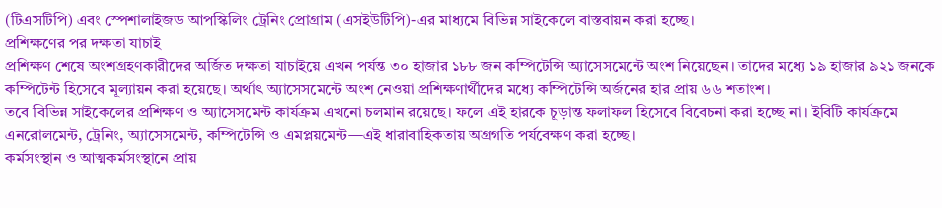(টিএসটিপি) এবং স্পেশালাইজড আপস্কিলিং ট্রেনিং প্রোগ্রাম (এসইউটিপি)-এর মাধ্যমে বিভিন্ন সাইকেলে বাস্তবায়ন করা হচ্ছে।
প্রশিক্ষণের পর দক্ষতা যাচাই
প্রশিক্ষণ শেষে অংশগ্রহণকারীদের অর্জিত দক্ষতা যাচাইয়ে এখন পর্যন্ত ৩০ হাজার ১৮৮ জন কম্পিটেন্সি অ্যাসেসমেন্টে অংশ নিয়েছেন। তাদের মধ্যে ১৯ হাজার ৯২১ জনকে কম্পিটেন্ট হিসেবে মূল্যায়ন করা হয়েছে। অর্থাৎ অ্যাসেসমেন্টে অংশ নেওয়া প্রশিক্ষণার্থীদের মধ্যে কম্পিটেন্সি অর্জনের হার প্রায় ৬৬ শতাংশ।
তবে বিভিন্ন সাইকেলের প্রশিক্ষণ ও অ্যাসেসমেন্ট কার্যক্রম এখনো চলমান রয়েছে। ফলে এই হারকে চূড়ান্ত ফলাফল হিসেবে বিবেচনা করা হচ্ছে না। ইবিটি কার্যক্রমে এনরোলমেন্ট, ট্রেনিং, অ্যাসেসমেন্ট, কম্পিটেন্সি ও এমপ্লয়মেন্ট—এই ধারাবাহিকতায় অগ্রগতি পর্যবেক্ষণ করা হচ্ছে।
কর্মসংস্থান ও আত্মকর্মসংস্থানে প্রায়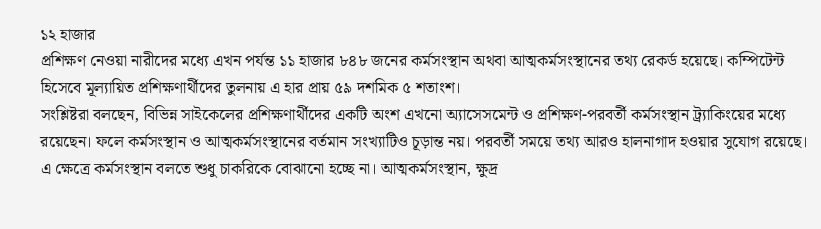১২ হাজার
প্রশিক্ষণ নেওয়া নারীদের মধ্যে এখন পর্যন্ত ১১ হাজার ৮৪৮ জনের কর্মসংস্থান অথবা আত্মকর্মসংস্থানের তথ্য রেকর্ড হয়েছে। কম্পিটেন্ট হিসেবে মূল্যায়িত প্রশিক্ষণার্থীদের তুলনায় এ হার প্রায় ৫৯ দশমিক ৫ শতাংশ।
সংশ্লিষ্টরা বলছেন, বিভিন্ন সাইকেলের প্রশিক্ষণার্থীদের একটি অংশ এখনো অ্যাসেসমেন্ট ও প্রশিক্ষণ-পরবর্তী কর্মসংস্থান ট্র্যাকিংয়ের মধ্যে রয়েছেন। ফলে কর্মসংস্থান ও আত্মকর্মসংস্থানের বর্তমান সংখ্যাটিও চূড়ান্ত নয়। পরবর্তী সময়ে তথ্য আরও হালনাগাদ হওয়ার সুযোগ রয়েছে।
এ ক্ষেত্রে কর্মসংস্থান বলতে শুধু চাকরিকে বোঝানো হচ্ছে না। আত্মকর্মসংস্থান, ক্ষুদ্র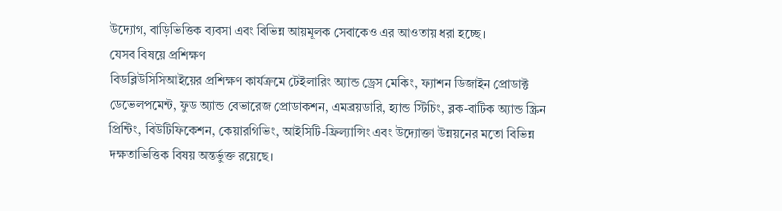উদ্যোগ, বাড়িভিত্তিক ব্যবসা এবং বিভিন্ন আয়মূলক সেবাকেও এর আওতায় ধরা হচ্ছে।
যেসব বিষয়ে প্রশিক্ষণ
বিডব্লিউসিসিআইয়ের প্রশিক্ষণ কার্যক্রমে টেইলারিং অ্যান্ড ড্রেস মেকিং, ফ্যাশন ডিজাইন প্রোডাক্ট ডেভেলপমেন্ট, ফুড অ্যান্ড বেভারেজ প্রোডাকশন, এমব্রয়ডারি, হ্যান্ড স্টিচিং, ব্লক-বাটিক অ্যান্ড স্ক্রিন প্রিন্টিং, বিউটিফিকেশন, কেয়ারগিভিং, আইসিটি-ফ্রিল্যান্সিং এবং উদ্যোক্তা উন্নয়নের মতো বিভিন্ন দক্ষতাভিত্তিক বিষয় অন্তর্ভুক্ত রয়েছে।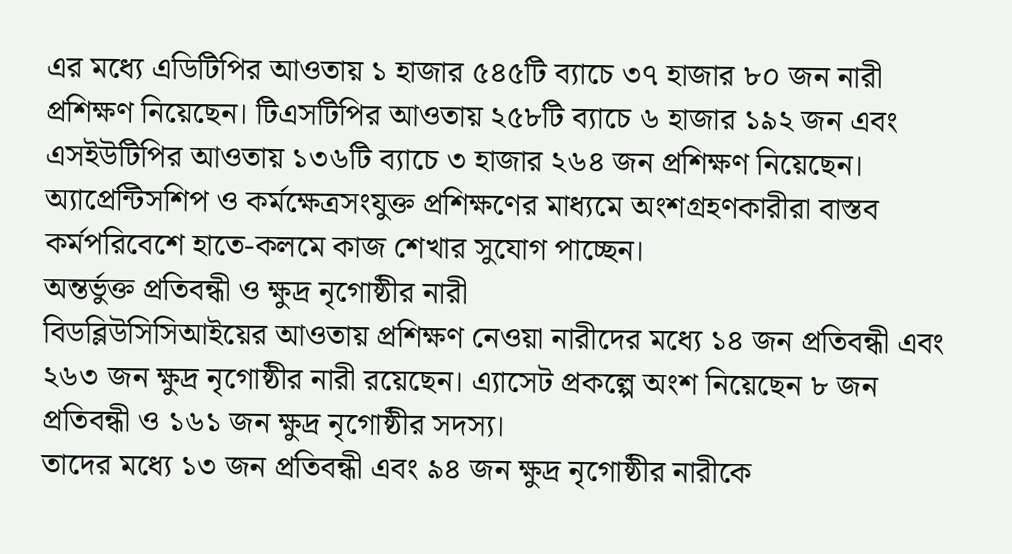এর মধ্যে এডিটিপির আওতায় ১ হাজার ৫৪৫টি ব্যাচে ৩৭ হাজার ৮০ জন নারী প্রশিক্ষণ নিয়েছেন। টিএসটিপির আওতায় ২৫৮টি ব্যাচে ৬ হাজার ১৯২ জন এবং এসইউটিপির আওতায় ১৩৬টি ব্যাচে ৩ হাজার ২৬৪ জন প্রশিক্ষণ নিয়েছেন।
অ্যাপ্রেন্টিসশিপ ও কর্মক্ষেত্রসংযুক্ত প্রশিক্ষণের মাধ্যমে অংশগ্রহণকারীরা বাস্তব কর্মপরিবেশে হাতে-কলমে কাজ শেখার সুযোগ পাচ্ছেন।
অন্তর্ভুক্ত প্রতিবন্ধী ও ক্ষুদ্র নৃগোষ্ঠীর নারী
বিডব্লিউসিসিআইয়ের আওতায় প্রশিক্ষণ নেওয়া নারীদের মধ্যে ১৪ জন প্রতিবন্ধী এবং ২৬৩ জন ক্ষুদ্র নৃগোষ্ঠীর নারী রয়েছেন। এ্যাসেট প্রকল্পে অংশ নিয়েছেন ৮ জন প্রতিবন্ধী ও ১৬১ জন ক্ষুদ্র নৃগোষ্ঠীর সদস্য।
তাদের মধ্যে ১৩ জন প্রতিবন্ধী এবং ৯৪ জন ক্ষুদ্র নৃগোষ্ঠীর নারীকে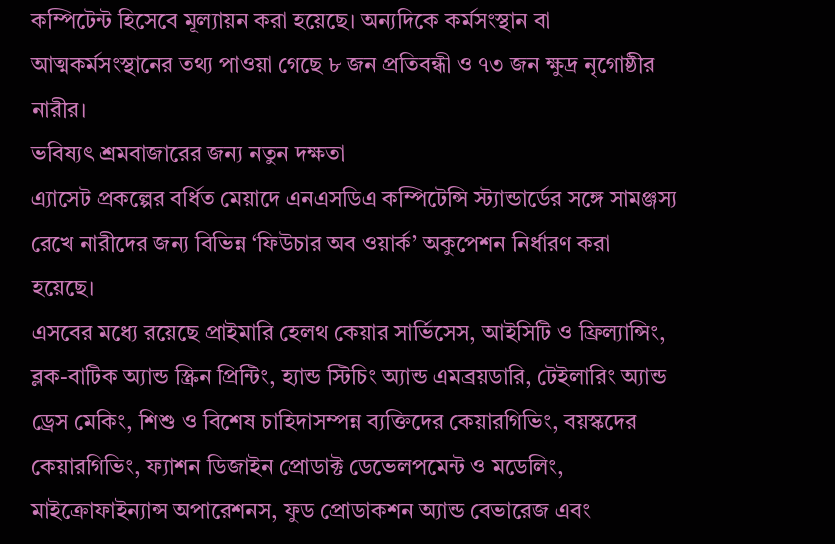কম্পিটেন্ট হিসেবে মূল্যায়ন করা হয়েছে। অন্যদিকে কর্মসংস্থান বা আত্মকর্মসংস্থানের তথ্য পাওয়া গেছে ৮ জন প্রতিবন্ধী ও ৭৩ জন ক্ষুদ্র নৃগোষ্ঠীর নারীর।
ভবিষ্যৎ শ্রমবাজারের জন্য নতুন দক্ষতা
এ্যাসেট প্রকল্পের বর্ধিত মেয়াদে এনএসডিএ কম্পিটেন্সি স্ট্যান্ডার্ডের সঙ্গে সামঞ্জস্য রেখে নারীদের জন্য বিভিন্ন ‘ফিউচার অব ওয়ার্ক’ অকুপেশন নির্ধারণ করা হয়েছে।
এসবের মধ্যে রয়েছে প্রাইমারি হেলথ কেয়ার সার্ভিসেস, আইসিটি ও ফ্রিল্যান্সিং, ব্লক-বাটিক অ্যান্ড স্ক্রিন প্রিন্টিং, হ্যান্ড স্টিচিং অ্যান্ড এমব্রয়ডারি, টেইলারিং অ্যান্ড ড্রেস মেকিং, শিশু ও বিশেষ চাহিদাসম্পন্ন ব্যক্তিদের কেয়ারগিভিং, বয়স্কদের কেয়ারগিভিং, ফ্যাশন ডিজাইন প্রোডাক্ট ডেভেলপমেন্ট ও মডেলিং, মাইক্রোফাইন্যান্স অপারেশনস, ফুড প্রোডাকশন অ্যান্ড বেভারেজ এবং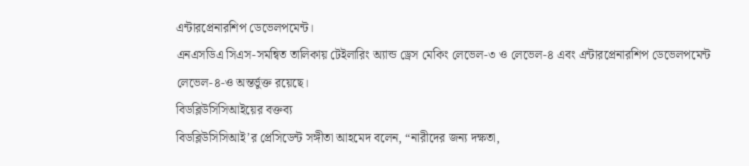এন্টারপ্রেনারশিপ ডেভেলপমেন্ট।
এনএসডিএ সিএস-সমন্বিত তালিকায় টেইলারিং অ্যান্ড ড্রেস মেকিং লেভেল-৩ ও লেভেল-৪ এবং এন্টারপ্রেনারশিপ ডেভেলপমেন্ট লেভেল-৪-ও অন্তর্ভুক্ত রয়েছে।
বিডব্লিউসিসিআইয়ের বক্তব্য
বিডব্লিউসিসিআই’র প্রেসিডেন্ট সঙ্গীতা আহমেদ বলেন, “নারীদের জন্য দক্ষতা,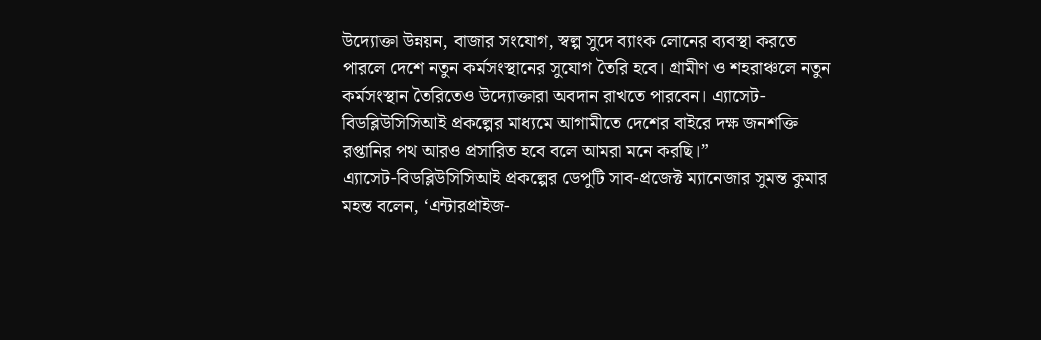উদ্যোক্তা উন্নয়ন, বাজার সংযোগ, স্বল্প সুদে ব্যাংক লোনের ব্যবস্থা করতে পারলে দেশে নতুন কর্মসংস্থানের সুযোগ তৈরি হবে। গ্রামীণ ও শহরাঞ্চলে নতুন কর্মসংস্থান তৈরিতেও উদ্যোক্তারা অবদান রাখতে পারবেন। এ্যাসেট-বিডব্লিউসিসিআই প্রকল্পের মাধ্যমে আগামীতে দেশের বাইরে দক্ষ জনশক্তি রপ্তানির পথ আরও প্রসারিত হবে বলে আমরা মনে করছি।”
এ্যাসেট-বিডব্লিউসিসিআই প্রকল্পের ডেপুটি সাব-প্রজেক্ট ম্যানেজার সুমন্ত কুমার মহন্ত বলেন, ‘এন্টারপ্রাইজ-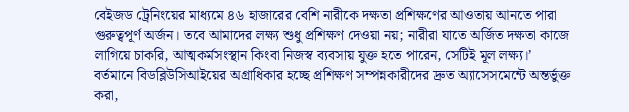বেইজড ট্রেনিংয়ের মাধ্যমে ৪৬ হাজারের বেশি নারীকে দক্ষতা প্রশিক্ষণের আওতায় আনতে পারা গুরুত্বপূর্ণ অর্জন। তবে আমাদের লক্ষ্য শুধু প্রশিক্ষণ দেওয়া নয়; নারীরা যাতে অর্জিত দক্ষতা কাজে লাগিয়ে চাকরি, আত্মকর্মসংস্থান কিংবা নিজস্ব ব্যবসায় যুক্ত হতে পারেন, সেটিই মূল লক্ষ্য।’
বর্তমানে বিডব্লিউসিআইয়ের অগ্রাধিকার হচ্ছে প্রশিক্ষণ সম্পন্নকারীদের দ্রুত অ্যাসেসমেন্টে অন্তর্ভুক্ত করা,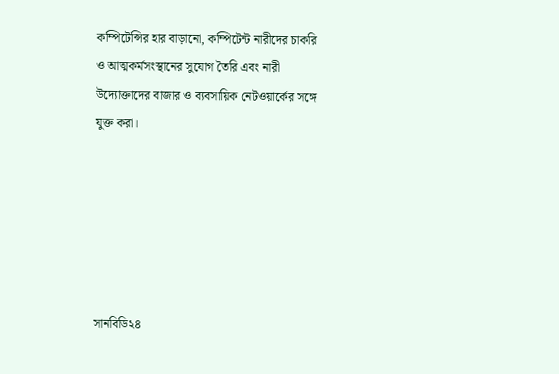কম্পিটেন্সির হার বাড়ানো, কম্পিটেন্ট নারীদের চাকরি ও আত্মকর্মসংস্থানের সুযোগ তৈরি এবং নারী উদ্যোক্তাদের বাজার ও ব্যবসায়িক নেটওয়ার্কের সঙ্গে যুক্ত করা।






সানবিডি২৪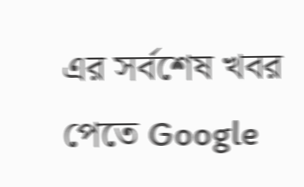এর সর্বশেষ খবর পেতে Google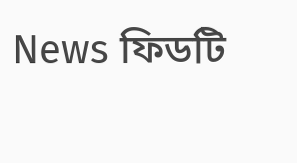News ফিডটি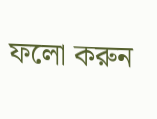ফলো করুন